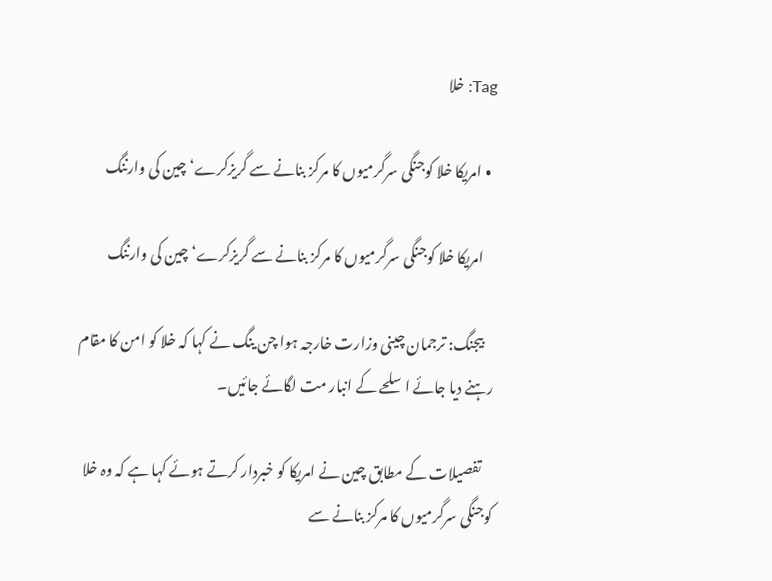Tag: خلا

  • امریکا خلا کوجنگی سرگرمیوں کا مرکز بنانے سے گریزکرے‘ چین کی وارننگ

    امریکا خلا کوجنگی سرگرمیوں کا مرکز بنانے سے گریزکرے‘ چین کی وارننگ

    بیجنگ: ترجمان چینی وزارت خارجہ ہوا چن ینگ نے کہا کہ خلا کو امن کا مقام رہنے دیا جائے اسلحے کے انبار مت لگائے جائیں۔

    تفصیلات کے مطابق چین نے امریکا کو خبردار کرتے ہوئے کہا ہے کہ وہ خلا کوجنگی سرگرمیوں کا مرکز بنانے سے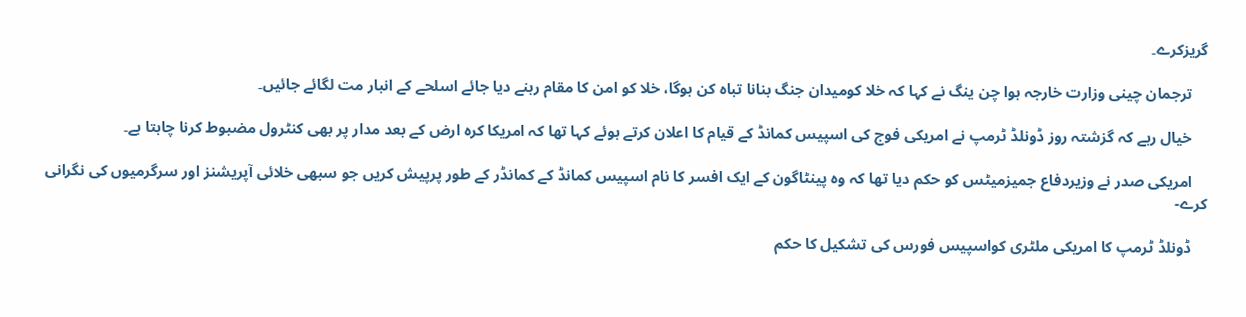گریزکرے۔

    ترجمان چینی وزارت خارجہ ہوا چن ینگ نے کہا کہ خلا کومیدان جنگ بنانا تباہ کن ہوگا، خلا کو امن کا مقام رہنے دیا جائے اسلحے کے انبار مت لگائے جائیں۔

    خیال رہے کہ گزشتہ روز ڈونلڈ ٹرمپ نے امریکی فوج کی اسپیس کمانڈ کے قیام کا اعلان کرتے ہوئے کہا تھا کہ امریکا کرہ ارض کے بعد مدار پر بھی کنٹرول مضبوط کرنا چاہتا ہے۔

    امریکی صدر نے وزیردفاع جمیزمیٹس کو حکم دیا تھا کہ وہ پینٹاگون کے ایک افسر کا نام اسپیس کمانڈ کے کمانڈر کے طور پرپیش کریں جو سبھی خلائی آپریشنز اور سرگرمیوں کی نگرانی کرے-

    ڈونلڈ ٹرمپ کا امریکی ملٹری کواسپیس فورس کی تشکیل کا حکم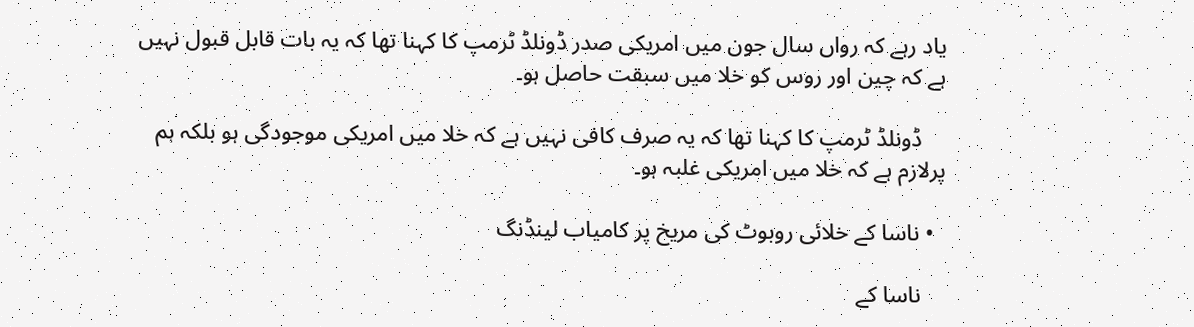یاد رہے کہ رواں سال جون میں امریکی صدر ڈونلڈ ٹرمپ کا کہنا تھا کہ یہ بات قابل قبول نہیں ہے کہ چین اور روس کو خلا میں سبقت حاصل ہو۔

    ڈونلڈ ٹرمپ کا کہنا تھا کہ یہ صرف کافی نہیں ہے کہ خلا میں امریکی موجودگی ہو بلکہ ہم پرلازم ہے کہ خلا میں امریکی غلبہ ہو۔

  • ناسا کے خلائی روبوٹ کی مریخ پر کامیاب لینڈنگ

    ناسا کے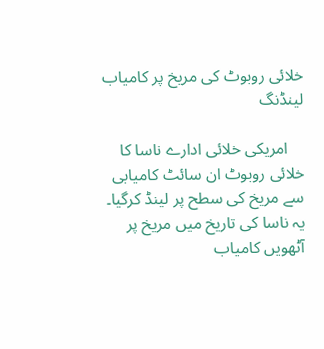خلائی روبوٹ کی مریخ پر کامیاب لینڈنگ

    امریکی خلائی ادارے ناسا کا خلائی روبوٹ ان سائٹ کامیابی سے مریخ کی سطح پر لینڈ کرگیا۔ یہ ناسا کی تاریخ میں مریخ پر آٹھویں کامیاب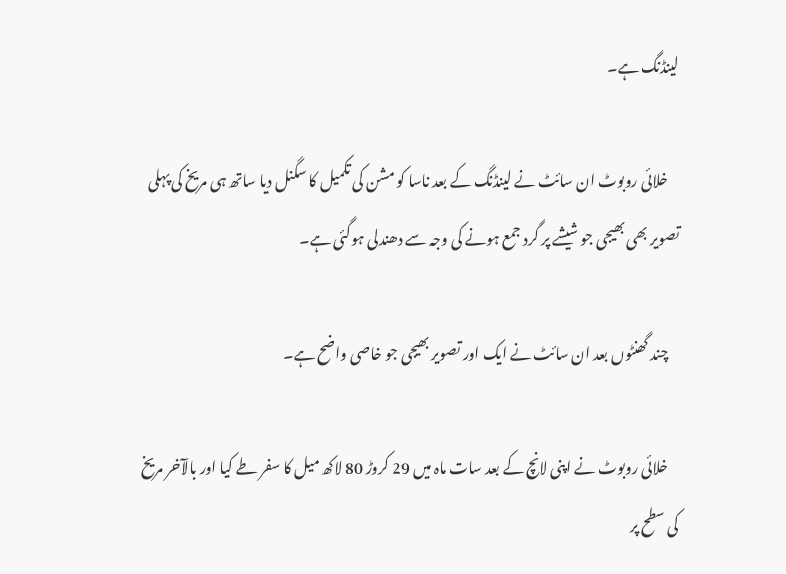لینڈنگ ہے۔

    خلائی روبوٹ ان سائٹ نے لینڈنگ کے بعد ناسا کو مشن کی تکمیل کا سگنل دیا ساتھ ہی مریخ کی پہلی تصویر بھی بھیجی جو شیشے پر گرد جمع ہونے کی وجہ سے دھندلی ہوگئی ہے۔

    چند گھنٹوں بعد ان سائٹ نے ایک اور تصویر بھیجی جو خاصی واضح ہے۔

    خلائی روبوٹ نے اپنی لانچ کے بعد سات ماہ میں 29 کروڑ 80 لاکھ میل کا سفر طے کیا اور بالآخر مریخ کی سطح پر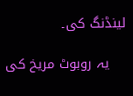لینڈنگ کی۔

    یہ روبوٹ مریخ کی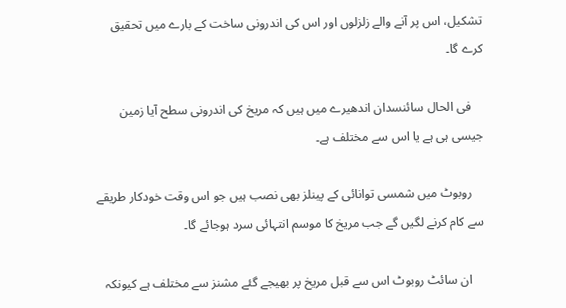تشکیل، اس پر آنے والے زلزلوں اور اس کی اندرونی ساخت کے بارے میں تحقیق کرے گا۔

    فی الحال سائنسدان اندھیرے میں ہیں کہ مریخ کی اندرونی سطح آیا زمین جیسی ہی ہے یا اس سے مختلف ہے۔

    روبوٹ میں شمسی توانائی کے پینلز بھی نصب ہیں جو اس وقت خودکار طریقے سے کام کرنے لگیں گے جب مریخ کا موسم انتہائی سرد ہوجائے گا۔

    ان سائٹ روبوٹ اس سے قبل مریخ پر بھیجے گئے مشنز سے مختلف ہے کیونکہ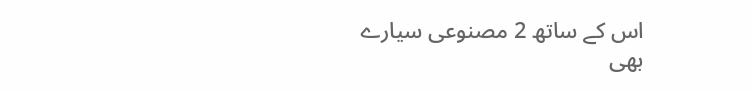اس کے ساتھ 2 مصنوعی سیارے بھی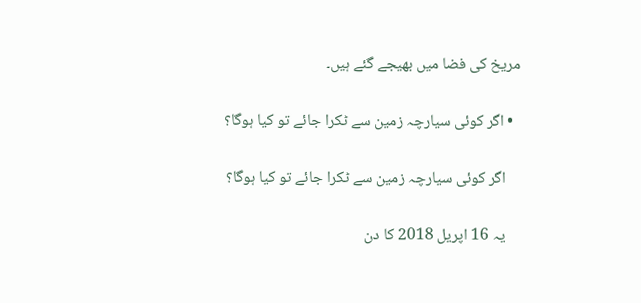مریخ کی فضا میں بھیجے گئے ہیں۔

  • اگر کوئی سیارچہ زمین سے ٹکرا جائے تو کیا ہوگا؟

    اگر کوئی سیارچہ زمین سے ٹکرا جائے تو کیا ہوگا؟

    یہ 16 اپریل 2018 کا دن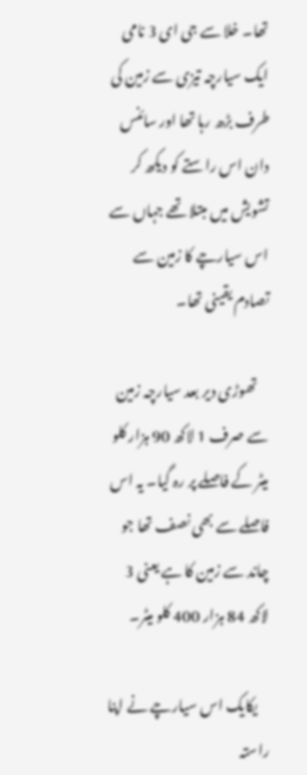تھا۔ خلا سے جی ای 3 نامی ایک سیارچہ تیزی سے زمین کی طرف بڑھ رہا تھا اور سائنس دان اس راستے کو دیکھ کر تشویش میں مبتلا تھے جہاں سے اس سیارچے کا زمین سے تصادم یقینی تھا۔

    تھوڑی دیر بعد سیارچہ زمین سے صرف 1 لاکھ 90 ہزار کلو میٹر کے فاصلے پر رہ گیا۔ یہ اس فاصلے سے بھی نصف تھا جو چاند سے زمین کا ہے یعنی 3 لاکھ 84 ہزار 400 کلو میٹر۔

    یکایک اس سیارچے نے اپنا راستہ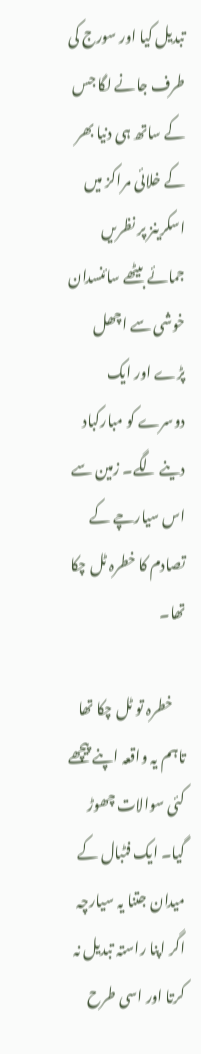تبدیل کیا اور سورج کی طرف جانے لگا جس کے ساتھ ہی دنیا بھر کے خلائی مراکز میں اسکرینز پر نظریں جمائے بیٹھے سائنسدان خوشی سے اچھل پڑے اور ایک دوسرے کو مبارکباد دینے لگے۔ زمین سے اس سیارچے کے تصادم کا خطرہ ٹل چکا تھا۔

    خطرہ تو ٹل چکا تھا تاہم یہ واقعہ اپنے پیچھے کئی سوالات چھوڑ گیا۔ ایک فٹبال کے میدان جتنا یہ سیارچہ اگر اپنا راستہ تبدیل نہ کرتا اور اسی طرح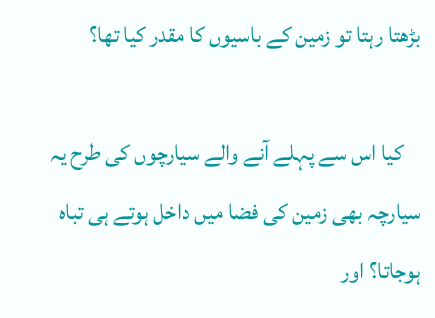بڑھتا رہتا تو زمین کے باسیوں کا مقدر کیا تھا؟

    کیا اس سے پہلے آنے والے سیارچوں کی طرح یہ سیارچہ بھی زمین کی فضا میں داخل ہوتے ہی تباہ ہوجاتا؟ اور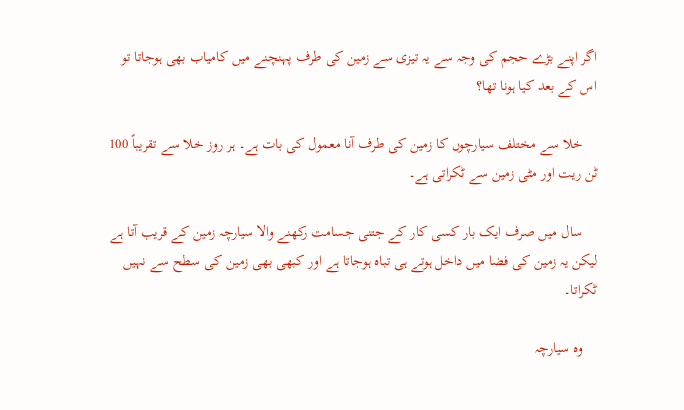اگر اپنے بڑے حجم کی وجہ سے یہ تیزی سے زمین کی طرف پہنچنے میں کامیاب بھی ہوجاتا تو اس کے بعد کیا ہونا تھا؟

    خلا سے مختلف سیارچوں کا زمین کی طرف آنا معمول کی بات ہے۔ ہر روز خلا سے تقریباً 100 ٹن ریت اور مٹی زمین سے ٹکراتی ہے۔

    سال میں صرف ایک بار کسی کار کے جتنی جسامت رکھنے والا سیارچہ زمین کے قریب آتا ہے لیکن یہ زمین کی فضا میں داخل ہوتے ہی تباہ ہوجاتا ہے اور کبھی بھی زمین کی سطح سے نہیں ٹکراتا۔

    وہ سیارچہ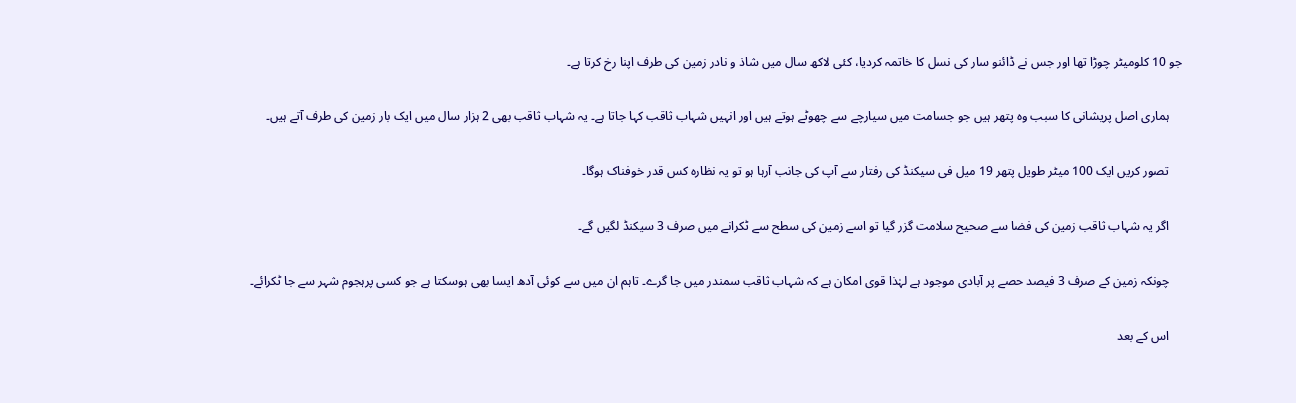جو 10 کلومیٹر چوڑا تھا اور جس نے ڈائنو سار کی نسل کا خاتمہ کردیا، کئی لاکھ سال میں شاذ و نادر زمین کی طرف اپنا رخ کرتا ہے۔

    ہماری اصل پریشانی کا سبب وہ پتھر ہیں جو جسامت میں سیارچے سے چھوٹے ہوتے ہیں اور انہیں شہاب ثاقب کہا جاتا ہے۔ یہ شہاب ثاقب بھی 2 ہزار سال میں ایک بار زمین کی طرف آتے ہیں۔

    تصور کریں ایک 100 میٹر طویل پتھر 19 میل فی سیکنڈ کی رفتار سے آپ کی جانب آرہا ہو تو یہ نظارہ کس قدر خوفناک ہوگا۔

    اگر یہ شہاب ثاقب زمین کی فضا سے صحیح سلامت گزر گیا تو اسے زمین کی سطح سے ٹکرانے میں صرف 3 سیکنڈ لگیں گے۔

    چونکہ زمین کے صرف 3 فیصد حصے پر آبادی موجود ہے لہٰذا قوی امکان ہے کہ شہاب ثاقب سمندر میں جا گرے۔ تاہم ان میں سے کوئی آدھ ایسا بھی ہوسکتا ہے جو کسی پرہجوم شہر سے جا ٹکرائے۔

    اس کے بعد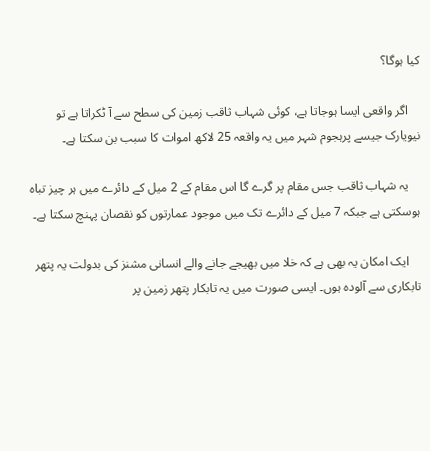کیا ہوگا؟

    اگر واقعی ایسا ہوجاتا ہے، کوئی شہاب ثاقب زمین کی سطح سے آ ٹکراتا ہے تو نیویارک جیسے پرہجوم شہر میں یہ واقعہ 25 لاکھ اموات کا سبب بن سکتا ہے۔

    یہ شہاب ثاقب جس مقام پر گرے گا اس مقام کے 2 میل کے دائرے میں ہر چیز تباہ ہوسکتی ہے جبکہ 7 میل کے دائرے تک میں موجود عمارتوں کو نقصان پہنچ سکتا ہے۔

    ایک امکان یہ بھی ہے کہ خلا میں بھیجے جانے والے انسانی مشنز کی بدولت یہ پتھر تابکاری سے آلودہ ہوں۔ ایسی صورت میں یہ تابکار پتھر زمین پر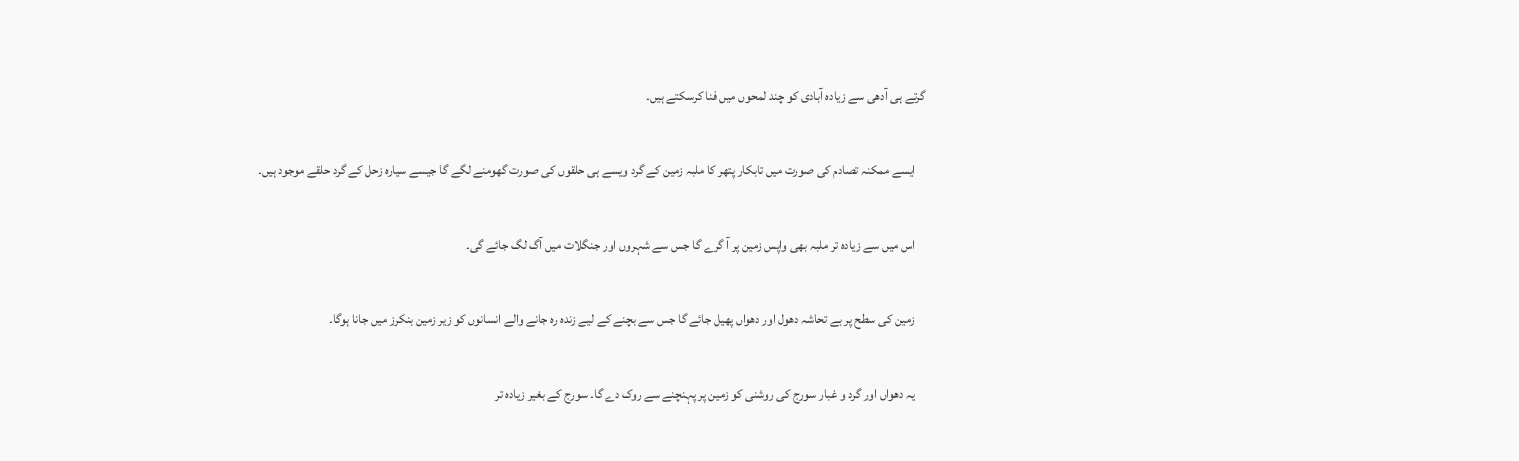گرتے ہی آدھی سے زیادہ آبادی کو چند لمحوں میں فنا کرسکتے ہیں۔

    ایسے ممکنہ تصادم کی صورت میں تابکار پتھر کا ملبہ زمین کے گرد ویسے ہی حلقوں کی صورت گھومنے لگے گا جیسے سیارہ زحل کے گرد حلقے موجود ہیں۔

    اس میں سے زیادہ تر ملبہ بھی واپس زمین پر آ گرے گا جس سے شہروں اور جنگلات میں آگ لگ جائے گی۔

    زمین کی سطح پر بے تحاشہ دھول اور دھواں پھیل جائے گا جس سے بچنے کے لیے زندہ رہ جانے والے انسانوں کو زیر زمین بنکرز میں جانا ہوگا۔

    یہ دھواں اور گرد و غبار سورج کی روشنی کو زمین پر پہنچنے سے روک دے گا۔ سورج کے بغیر زیادہ تر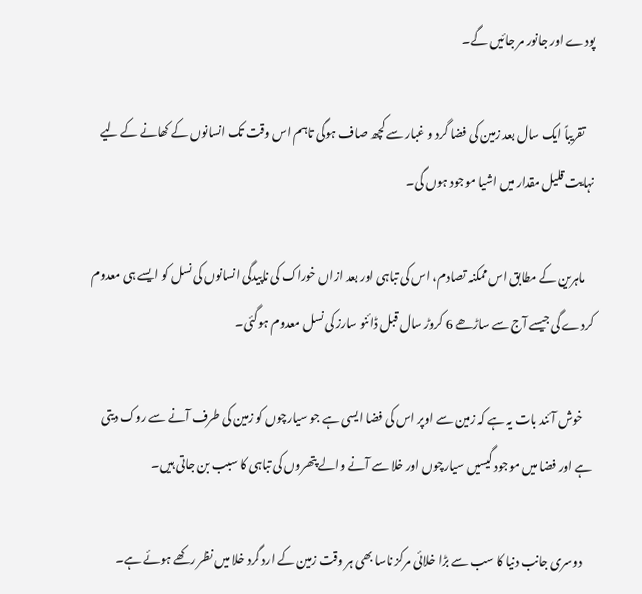پودے اور جانور مر جائیں گے۔

    تقریباً ایک سال بعد زمین کی فضا گرد و غبار سے کچھ صاف ہوگی تاہم اس وقت تک انسانوں کے کھانے کے لیے نہایت قلیل مقدار میں اشیا موجود ہوں گی۔

    ماہرین کے مطابق اس ممکنہ تصادم، اس کی تباہی اور بعد ازاں خوراک کی ناپیدگی انسانوں کی نسل کو ایسے ہی معدوم کردے گی جیسے آج سے ساڑھے 6 کروڑ سال قبل ڈائنو سارز کی نسل معدوم ہوگئی۔

    خوش آئند بات یہ ہے کہ زمین سے اوپر اس کی فضا ایسی ہے جو سیارچوں کو زمین کی طرف آنے سے روک دیتی ہے اور فضا میں موجود گیسیں سیارچوں اور خلا سے آنے والے پتھروں کی تباہی کا سبب بن جاتی ہیں۔

    دوسری جانب دنیا کا سب سے بڑا خلائی مرکز ناسا بھی ہر وقت زمین کے ارد گرد خلا میں نظر رکھے ہوئے ہے۔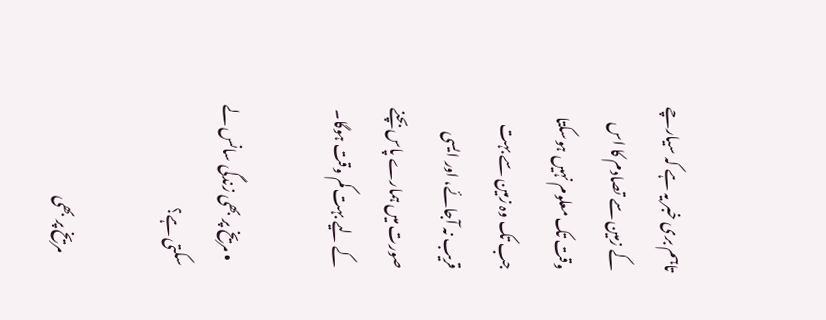تاہم بری خبر یہ ہے کہ سیارچے کے زمین سے تصادم کا اس وقت تک معلوم نہیں ہوسکتا جب تک وہ زمین سے بہت قریب نہ آجائے، اور ایسی صورت میں ہمارے پاس بچنے کے لیے بہت کم وقت ہوگا۔

  • مریخ پر بھی زندگی سانس لے سکتی ہے؟

    مریخ پر بھی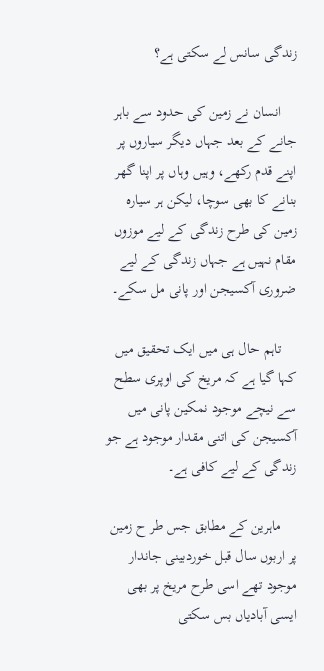زندگی سانس لے سکتی ہے؟

    انسان نے زمین کی حدود سے باہر جانے کے بعد جہاں دیگر سیاروں پر اپنے قدم رکھے، وہیں وہاں پر اپنا گھر بنانے کا بھی سوچا، لیکن ہر سیارہ زمین کی طرح زندگی کے لیے موزوں مقام نہیں ہے جہاں زندگی کے لیے ضروری آکسیجن اور پانی مل سکے۔

    تاہم حال ہی میں ایک تحقیق میں کہا گیا ہے کہ مریخ کی اوپری سطح سے نیچے موجود نمکین پانی میں آکسیجن کی اتنی مقدار موجود ہے جو زندگی کے لیے کافی ہے۔

    ماہرین کے مطابق جس طر ح زمین پر اربوں سال قبل خوردبینی جاندار موجود تھے اسی طرح مریخ پر بھی ایسی آبادیاں بس سکتی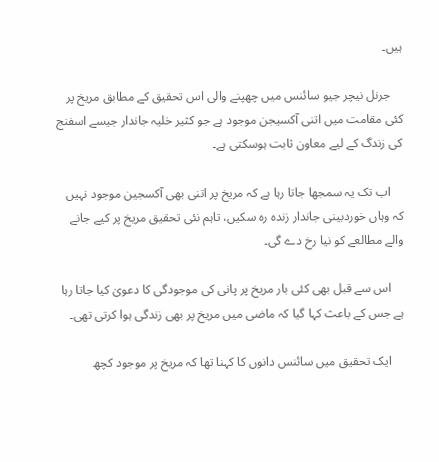ہیں۔

    جرنل نیچر جیو سائنس میں چھپنے والی اس تحقیق کے مطابق مریخ پر کئی مقامت میں اتنی آکسیجن موجود ہے جو کثیر خلیہ جاندار جیسے اسفنج کی زندگ کے لیے معاون ثابت ہوسکتی ہے۔

    اب تک یہ سمجھا جاتا رہا ہے کہ مریخ پر اتنی بھی آکسجین موجود نہیں کہ وہاں خوردبینی جاندار زندہ رہ سکیں، تاہم نئی تحقیق مریخ پر کیے جانے والے مطالعے کو نیا رخ دے گی۔

    اس سے قبل بھی کئی بار مریخ پر پانی کی موجودگی کا دعویٰ کیا جاتا رہا ہے جس کے باعث کہا گیا کہ ماضی میں مریخ پر بھی زندگی ہوا کرتی تھی۔

    ایک تحقیق میں سائنس دانوں کا کہنا تھا کہ مریخ پر موجود کچھ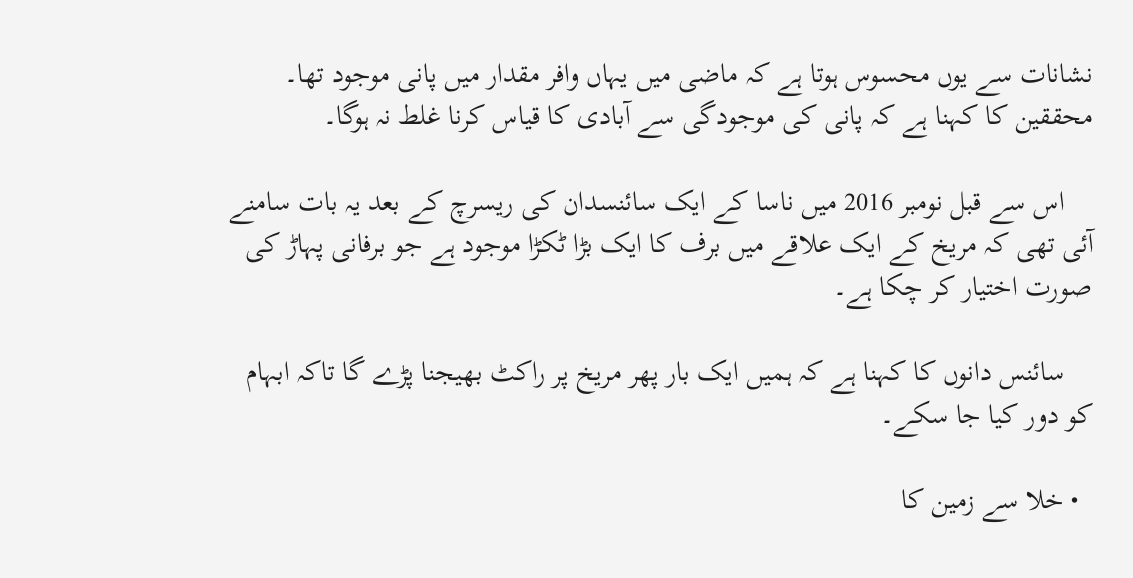نشانات سے یوں محسوس ہوتا ہے کہ ماضی میں یہاں وافر مقدار میں پانی موجود تھا۔ محققین کا کہنا ہے کہ پانی کی موجودگی سے آبادی کا قیاس کرنا غلط نہ ہوگا۔

    اس سے قبل نومبر 2016 میں ناسا کے ایک سائنسدان کی ریسرچ کے بعد یہ بات سامنے آئی تھی کہ مریخ کے ایک علاقے میں برف کا ایک بڑا ٹکڑا موجود ہے جو برفانی پہاڑ کی صورت اختیار کر چکا ہے۔

    سائنس دانوں کا کہنا ہے کہ ہمیں ایک بار پھر مریخ پر راکٹ بھیجنا پڑے گا تاکہ ابہام کو دور کیا جا سکے۔

  • خلا سے زمین کا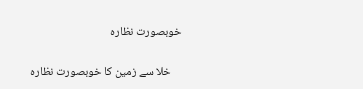خوبصورت نظارہ

    خلا سے زمین کا خوبصورت نظارہ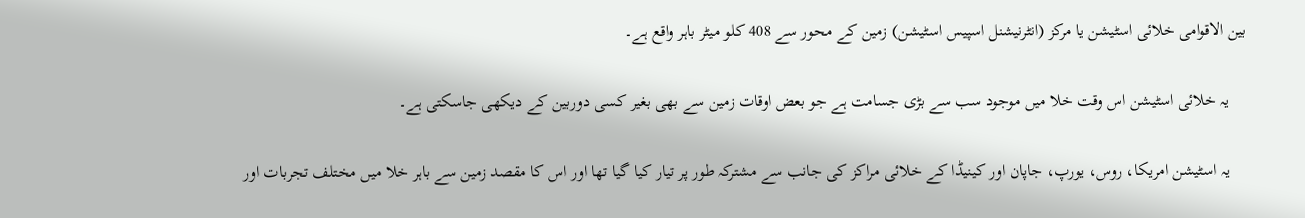بین الاقوامی خلائی اسٹیشن یا مرکز (انٹرنیشنل اسپیس اسٹیشن) زمین کے محور سے 408 کلو میٹر باہر واقع ہے۔

    یہ خلائی اسٹیشن اس وقت خلا میں موجود سب سے بڑی جسامت ہے جو بعض اوقات زمین سے بھی بغیر کسی دوربین کے دیکھی جاسکتی ہے۔

    یہ اسٹیشن امریکا، روس، یورپ، جاپان اور کینیڈا کے خلائی مراکز کی جانب سے مشترکہ طور پر تیار کیا گیا تھا اور اس کا مقصد زمین سے باہر خلا میں مختلف تجربات اور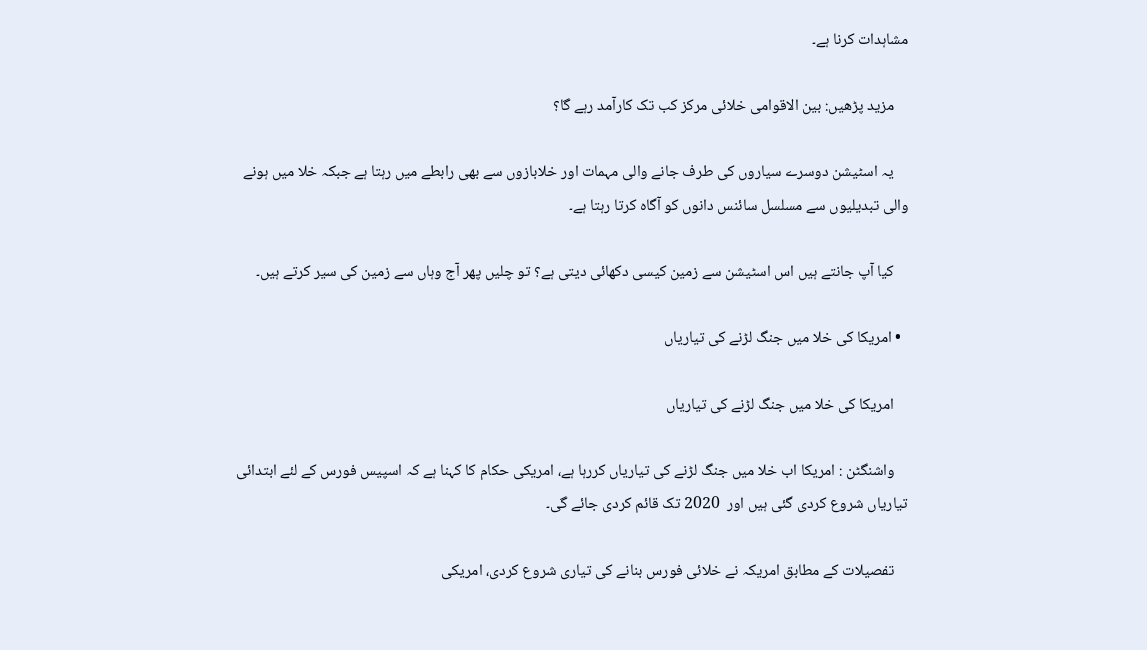مشاہدات کرنا ہے۔

    مزید پڑھیں: بین الاقوامی خلائی مرکز کب تک کارآمد رہے گا؟

    یہ اسٹیشن دوسرے سیاروں کی طرف جانے والی مہمات اور خلابازوں سے بھی رابطے میں رہتا ہے جبکہ خلا میں ہونے والی تبدیلیوں سے مسلسل سائنس دانوں کو آگاہ کرتا رہتا ہے۔

    کیا آپ جانتے ہیں اس اسٹیشن سے زمین کیسی دکھائی دیتی ہے؟ تو چلیں پھر آج وہاں سے زمین کی سیر کرتے ہیں۔

  • امریکا کی خلا میں جنگ لڑنے کی تیاریاں

    امریکا کی خلا میں جنگ لڑنے کی تیاریاں

    واشنگٹن : امریکا اب خلا میں جنگ لڑنے کی تیاریاں کررہا ہے، امریکی حکام کا کہنا ہے کہ اسپیس فورس کے لئے ابتدائی تیاریاں شروع کردی گئی ہیں اور  2020 تک قائم کردی جائے گی۔

    تفصیلات کے مطابق امریکہ نے خلائی فورس بنانے کی تیاری شروع کردی، امریکی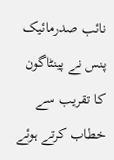نائب صدرمائیک پنس نے پینٹاگون کا تقریب سے خطاب کرتے ہوئے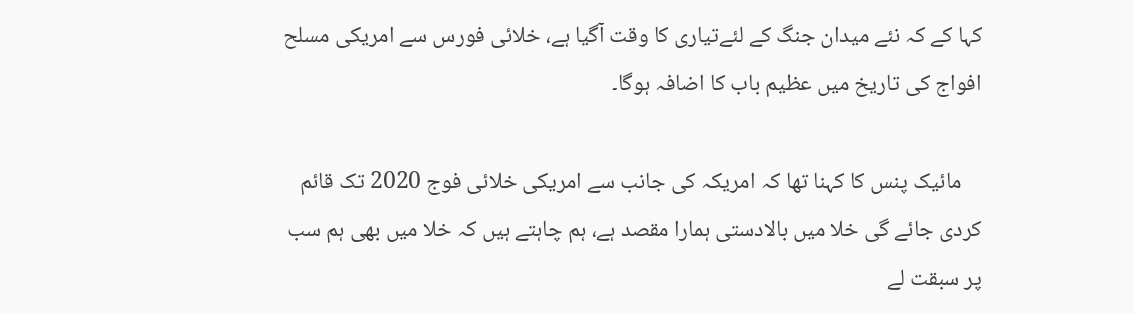کہا کے کہ نئے میدان جنگ کے لئےتیاری کا وقت آگیا ہے، خلائی فورس سے امریکی مسلح افواج کی تاریخ میں عظیم باب کا اضافہ ہوگا۔

    مائیک پنس کا کہنا تھا کہ امریکہ کی جانب سے امریکی خلائی فوج 2020 تک قائم کردی جائے گی خلا میں بالادستی ہمارا مقصد ہے، ہم چاہتے ہیں کہ خلا میں بھی ہم سب پر سبقت لے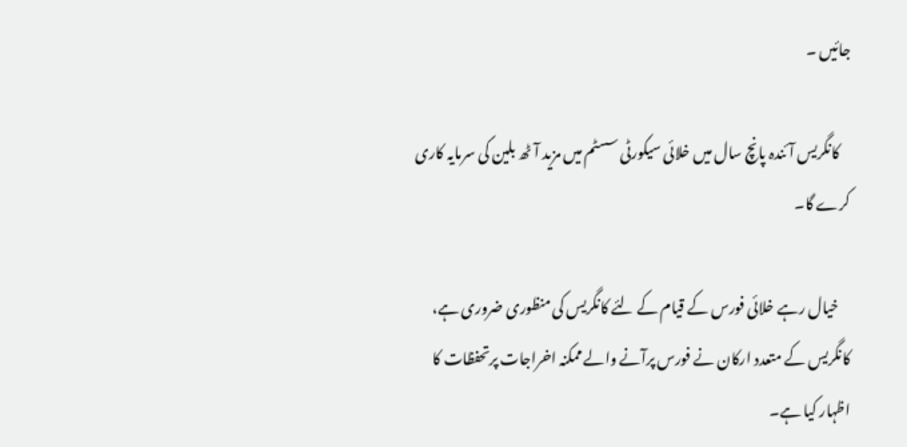جائیں ۔

    کانگریس آئندہ پانچ سال میں خلائی سیکورٹی سسٹم میں مزید آٹھ بلین کی سرمایہ کاری کرے گا۔

    خیال رہے خلائی فورس کے قیام کے لئے کانگریس کی منظوری ضروری ہے، کانگریس کے متعدد ارکان نے فورس پرآنے والے ممکنہ اخراجات پرتحفظات کا اظہار کیا ہے۔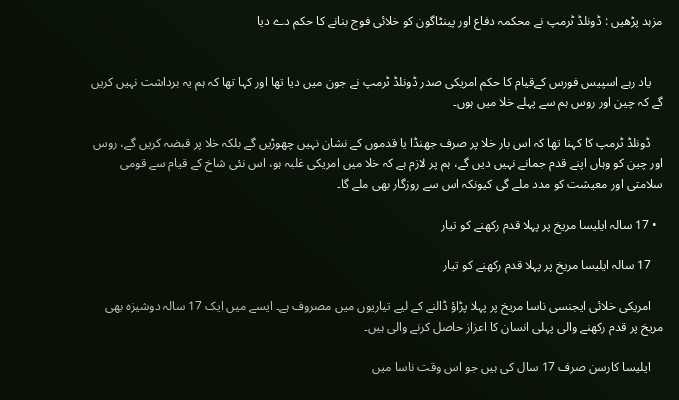مزہد پڑھیں : ڈونلڈ ٹرمپ نے محکمہ دفاع اور پینٹاگون کو خلائی فوج بنانے کا حکم دے دیا


    یاد رہے اسپیس فورس کےقیام کا حکم امریکی صدر ڈونلڈ ٹرمپ نے جون میں دیا تھا اور کہا تھا کہ ہم یہ برداشت نہیں کریں گے کہ چین اور روس ہم سے پہلے خلا میں ہوں۔

    ڈونلڈ ٹرمپ کا کہنا تھا کہ اس بار خلا پر صرف جھنڈا یا قدموں کے نشان نہیں چھوڑیں گے بلکہ خلا پر قبضہ کریں گے، روس اور چین کو وہاں اپنے قدم جمانے نہیں دیں گے، ہم پر لازم ہے کہ خلا میں امریکی غلبہ ہو، اس نئی شاخ کے قیام سے قومی سلامتی اور معیشت کو مدد ملے گی کیونکہ اس سے روزگار بھی ملے گا۔

  • 17 سالہ ایلیسا مریخ پر پہلا قدم رکھنے کو تیار

    17 سالہ ایلیسا مریخ پر پہلا قدم رکھنے کو تیار

    امریکی خلائی ایجنسی ناسا مریخ پر پہلا پڑاؤ ڈالنے کے لیے تیاریوں میں مصروف ہے۔ ایسے میں ایک 17 سالہ دوشیزہ بھی مریخ پر قدم رکھنے والی پہلی انسان کا اعزاز حاصل کرنے والی ہیں۔

    ایلیسا کارسن صرف 17 سال کی ہیں جو اس وقت ناسا میں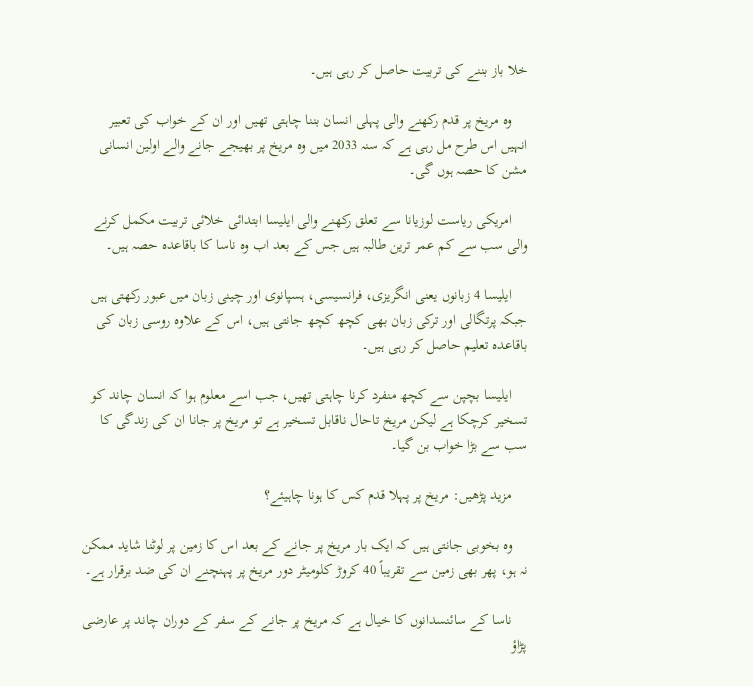خلا باز بننے کی تربیت حاصل کر رہی ہیں۔

    وہ مریخ پر قدم رکھنے والی پہلی انسان بننا چاہتی تھیں اور ان کے خواب کی تعبیر انہیں اس طرح مل رہی ہے کہ سنہ 2033 میں وہ مریخ پر بھیجے جانے والے اولین انسانی مشن کا حصہ ہوں گی۔

    امریکی ریاست لوزیانا سے تعلق رکھنے والی ایلیسا ابتدائی خلائی تربیت مکمل کرنے والی سب سے کم عمر ترین طالبہ ہیں جس کے بعد اب وہ ناسا کا باقاعدہ حصہ ہیں۔

    ایلیسا 4 زبانوں یعنی انگریزی، فرانسیسی، ہسپانوی اور چینی زبان میں عبور رکھتی ہیں جبکہ پرتگالی اور ترکی زبان بھی کچھ کچھ جانتی ہیں، اس کے علاوہ روسی زبان کی باقاعدہ تعلیم حاصل کر رہی ہیں۔

    ایلیسا بچپن سے کچھ منفرد کرنا چاہتی تھیں، جب اسے معلوم ہوا کہ انسان چاند کو تسخیر کرچکا ہے لیکن مریخ تاحال ناقابل تسخیر ہے تو مریخ پر جانا ان کی زندگی کا سب سے بڑا خواب بن گیا۔

    مزید پڑھیں: مریخ پر پہلا قدم کس کا ہونا چاہیئے؟

    وہ بخوبی جانتی ہیں کہ ایک بار مریخ پر جانے کے بعد اس کا زمین پر لوٹنا شاید ممکن نہ ہو، پھر بھی زمین سے تقریباً 40 کروڑ کلومیٹر دور مریخ پر پہنچنے ان کی ضد برقرار ہے۔

    ناسا کے سائنسدانوں کا خیال ہے کہ مریخ پر جانے کے سفر کے دوران چاند پر عارضی پڑاؤ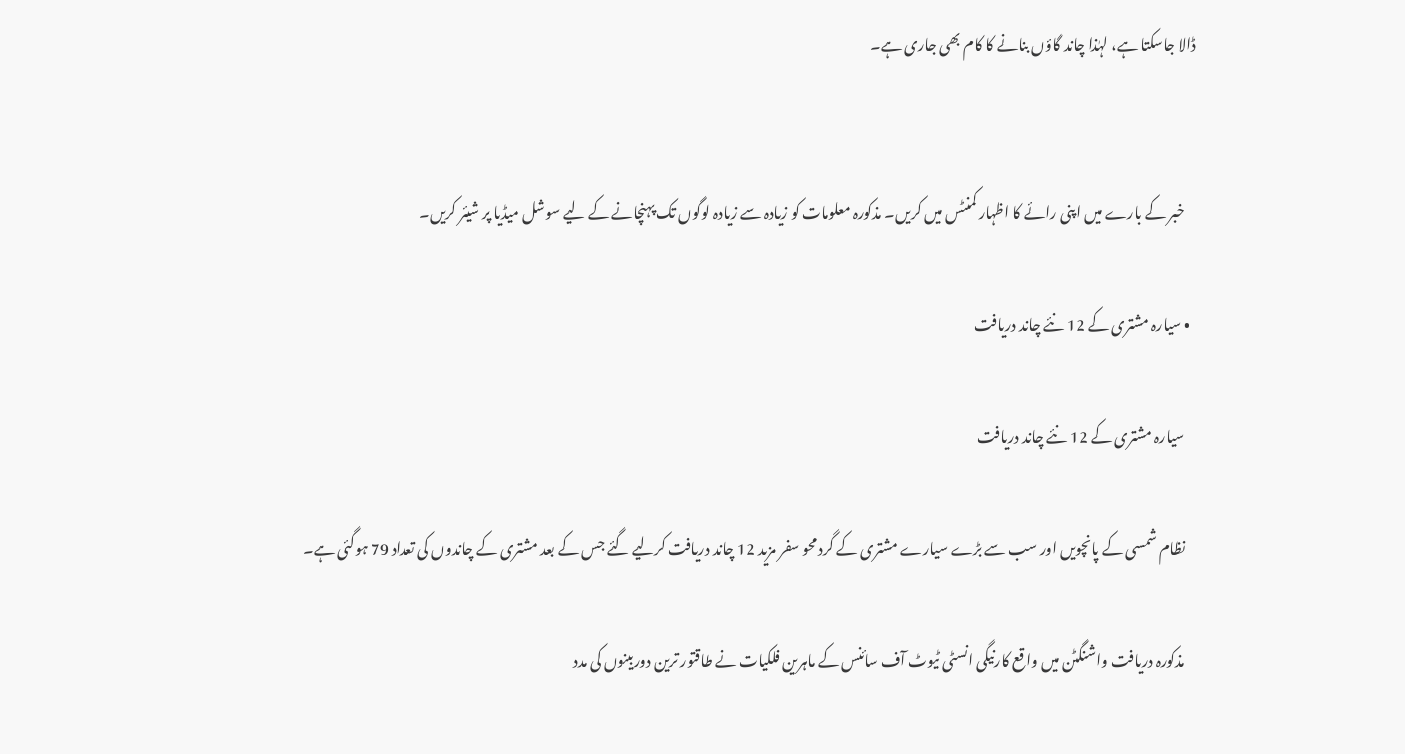ڈالا جاسکتا ہے، لہٰذا چاند گاؤں بنانے کا کام بھی جاری ہے۔


    خبر کے بارے میں اپنی رائے کا اظہار کمنٹس میں کریں۔ مذکورہ معلومات کو زیادہ سے زیادہ لوگوں تک پہنچانے کے لیے سوشل میڈیا پر شیئر کریں۔

  • سیارہ مشتری کے 12 نئے چاند دریافت

    سیارہ مشتری کے 12 نئے چاند دریافت

    نظام شمسی کے پانچویں اور سب سے بڑے سیارے مشتری کے گرد محو سفر مزید 12 چاند دریافت کرلیے گئے جس کے بعد مشتری کے چاندوں کی تعداد 79 ہوگئی ہے۔

    مذکورہ دریافت واشنگٹن میں واقع کارنیگی انسٹی ٹیوٹ آف سائنس کے ماہرین فلکیات نے طاقتور ترین دوربینوں کی مدد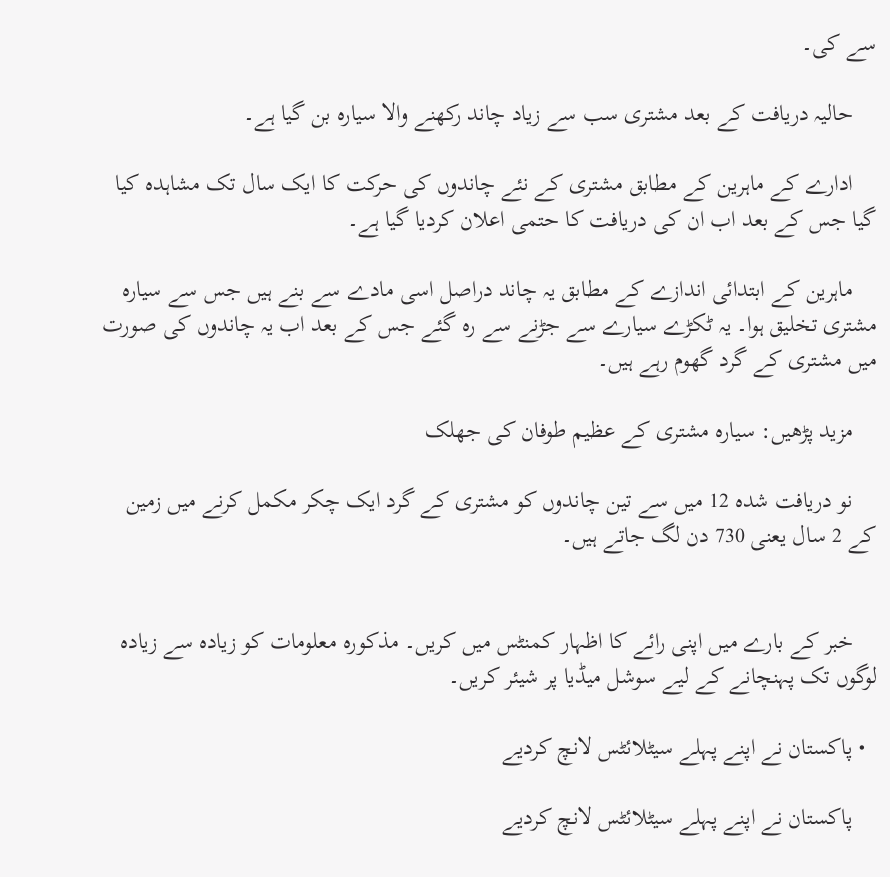سے کی۔

    حالیہ دریافت کے بعد مشتری سب سے زیاد چاند رکھنے والا سیارہ بن گیا ہے۔

    ادارے کے ماہرین کے مطابق مشتری کے نئے چاندوں کی حرکت کا ایک سال تک مشاہدہ کیا گیا جس کے بعد اب ان کی دریافت کا حتمی اعلان کردیا گیا ہے۔

    ماہرین کے ابتدائی اندازے کے مطابق یہ چاند دراصل اسی مادے سے بنے ہیں جس سے سیارہ مشتری تخلیق ہوا۔ یہ ٹکڑے سیارے سے جڑنے سے رہ گئے جس کے بعد اب یہ چاندوں کی صورت میں مشتری کے گرد گھوم رہے ہیں۔

    مزید پڑھیں: سیارہ مشتری کے عظیم طوفان کی جھلک

    نو دریافت شدہ 12 میں سے تین چاندوں کو مشتری کے گرد ایک چکر مکمل کرنے میں زمین کے 2 سال یعنی 730 دن لگ جاتے ہیں۔


    خبر کے بارے میں اپنی رائے کا اظہار کمنٹس میں کریں۔ مذکورہ معلومات کو زیادہ سے زیادہ لوگوں تک پہنچانے کے لیے سوشل میڈیا پر شیئر کریں۔

  • پاکستان نے اپنے پہلے سیٹلائٹس لانچ کردیے

    پاکستان نے اپنے پہلے سیٹلائٹس لانچ کردیے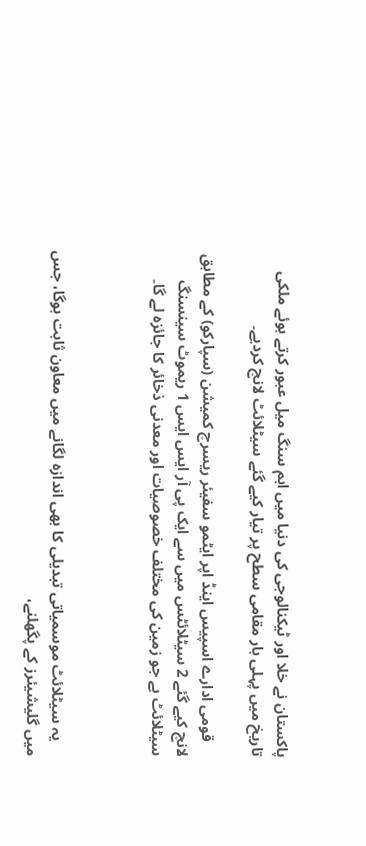پاکستان نے خلا اور ٹیکنالوجی کی دنیا میں اہم سنگ میل عبور کرتے ہوئے ملکی تاریخ میں پہلی بار مقامی سطح پر تیار کیے گئے سیٹلائٹ لانچ کردیے۔

    قومی ادارے اسپیس اینڈ اپر ایٹمو سفیئر ریسرچ کمیشن (سپارکو) کے مطابق لانچ کیے گئے 2 سیٹلائٹس میں سے ایک پی آر ایس ایس 1 ریموٹ سینسنگ سیٹلائٹ ہے جو زمین کی مختلف خصوصیات اور معدنی ذخائر کا جائزہ لے گا۔



    یہ سیٹلائٹ موسمیاتی تبدیلی کا بھی اندازہ لگانے میں معاون ثابت ہوگا، جس میں گلیشیئرز کے پگھلنے،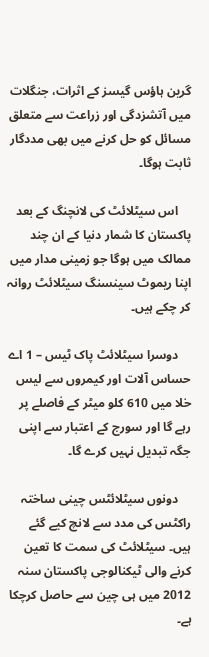گرین ہاؤس گیسز کے اثرات، جنگلات میں آتشزدگی اور زراعت سے متعلق مسائل کو حل کرنے میں بھی مددگار ثابت ہوگا۔

    اس سیٹلائٹ کی لانچنگ کے بعد پاکستان کا شمار دنیا کے ان چند ممالک میں ہوگا جو زمینی مدار میں اپنا ریموٹ سینسنگ سیٹلائٹ روانہ کر چکے ہیں۔

    دوسرا سیٹلائٹ پاک ٹیس – 1 اے حساس آلات اور کیمروں سے لیس خلا میں 610 کلو میٹر کے فاصلے پر رہے گا اور سورج کے اعتبار سے اپنی جگہ تبدیل نہیں کرے گا۔

    دونوں سیٹلائٹس چینی ساختہ راکٹس کی مدد سے لانچ کیے گئے ہیں۔ سیٹلائٹ کی سمت کا تعین کرنے والی ٹیکنالوجی پاکستان سنہ 2012 میں ہی چین سے حاصل کرچکا ہے۔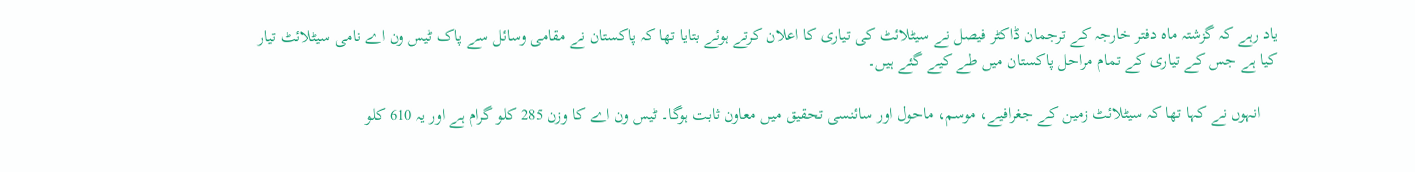یاد رہے کہ گزشتہ ماہ دفتر خارجہ کے ترجمان ڈاکٹر فیصل نے سیٹلائٹ کی تیاری کا اعلان کرتے ہوئے بتایا تھا کہ پاکستان نے مقامی وسائل سے پاک ٹیس ون اے نامی سیٹلائٹ تیار کیا ہے جس کے تیاری کے تمام مراحل پاکستان میں طے کیے گئے ہیں۔

    انہوں نے کہا تھا کہ سیٹلائٹ زمین کے جغرافیے، موسم، ماحول اور سائنسی تحقیق میں معاون ثابت ہوگا۔ ٹیس ون اے کا وزن 285 کلو گرام ہے اور یہ 610 کلو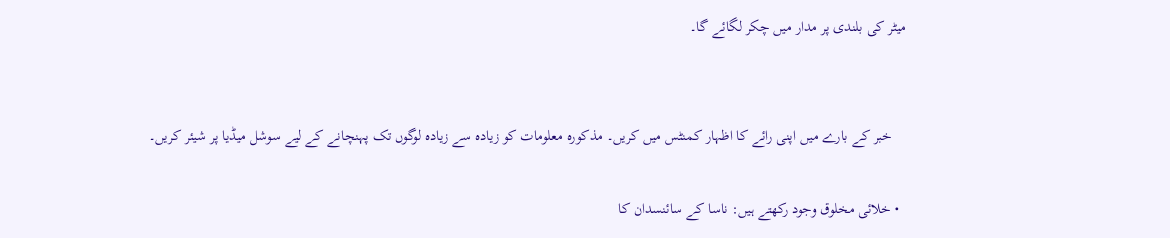میٹر کی بلندی پر مدار میں چکر لگائے گا۔


    خبر کے بارے میں اپنی رائے کا اظہار کمنٹس میں کریں۔ مذکورہ معلومات کو زیادہ سے زیادہ لوگوں تک پہنچانے کے لیے سوشل میڈیا پر شیئر کریں۔

  • خلائی مخلوق وجود رکھتے ہیں: ناسا کے سائنسدان کا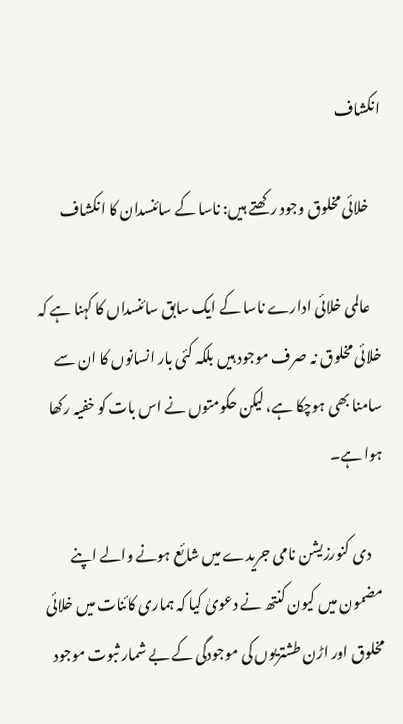انکشاف

    خلائی مخلوق وجود رکھتے ہیں: ناسا کے سائنسدان کا انکشاف

    عالمی خلائی ادارے ناسا کے ایک سابق سائنسداں کا کہنا ہے کہ خلائی مخلوق نہ صرف موجود ہیں بلکہ کئی بار انسانوں کا ان سے سامنا بھی ہوچکا ہے، لیکن حکومتوں نے اس بات کو خفیہ رکھا ہوا ہے۔

    دی کنورزیشن نامی جریدے میں شائع ہونے والے اپنے مضمون میں کیون کنتھ نے دعویٰ کیا کہ ہماری کائنات میں خلائی مخلوق اور اڑن طشتریوں کی موجودگی کے بے شمار ثبوت موجود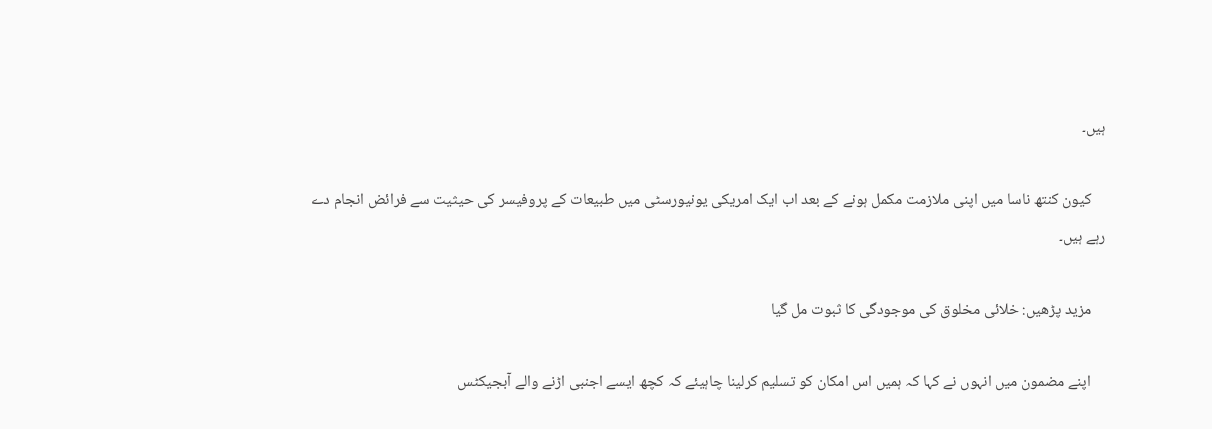ہیں۔

    کیون کنتھ ناسا میں اپنی ملازمت مکمل ہونے کے بعد اب ایک امریکی یونیورسٹی میں طبیعات کے پروفیسر کی حیثیت سے فرائض انجام دے رہے ہیں۔

    مزید پڑھیں: خلائی مخلوق کی موجودگی کا ثبوت مل گیا

    اپنے مضمون میں انہوں نے کہا کہ ہمیں اس امکان کو تسلیم کرلینا چاہیئے کہ کچھ ایسے اجنبی اڑنے والے آبجیکٹس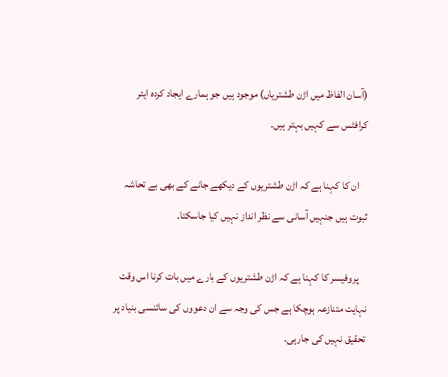(آسان الفاظ میں اڑن طشتریاں) موجود ہیں جو ہمارے ایجاد کردہ ایئر کرافٹس سے کہیں بہتر ہیں۔

    ان کا کہنا ہے کہ اڑن طشتریوں کے دیکھے جانے کے بھی بے تحاشہ ثبوت ہیں جنہیں آسانی سے نظر انداز نہیں کیا جاسکتا۔

    پروفیسر کا کہنا ہے کہ اڑن طشتریوں کے بارے میں بات کرنا اس وقت نہایت متنازعہ ہوچکا ہے جس کی وجہ سے ان دعووں کی سائنسی بنیاد پر تحقیق نہیں کی جارہی۔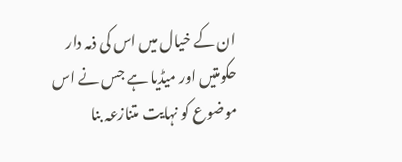ان کے خیال میں اس کی ذمہ دار حکومتیں اور میڈیا ہے جس نے اس موضوع کو نہایت متنازعہ بنا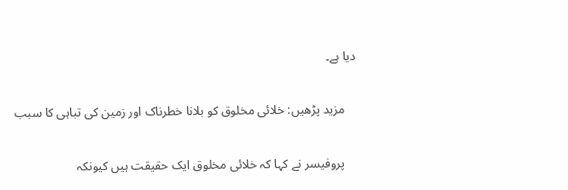دیا ہے۔

    مزید پڑھیں: خلائی مخلوق کو بلانا خطرناک اور زمین کی تباہی کا سبب

    پروفیسر نے کہا کہ خلائی مخلوق ایک حقیقت ہیں کیونکہ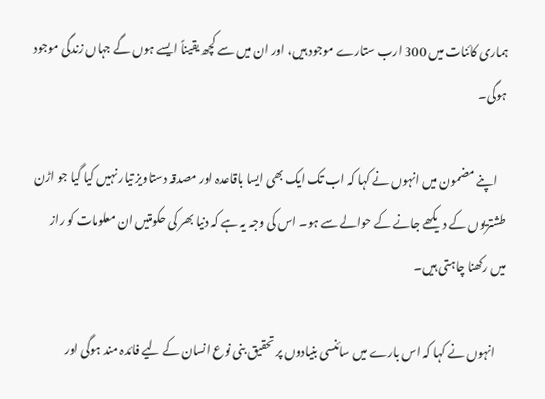ہماری کائنات میں 300 ارب ستارے موجود ہیں، اور ان میں سے کچھ یقیناً ایسے ہوں گے جہاں زندگی موجود ہوگی۔

    اپنے مضمون میں انہوں نے کہا کہ اب تک ایک بھی ایسا باقاعدہ اور مصدقہ دستاویز تیار نہیں کیا گیا جو اڑن طشتریوں کے دیکھے جانے کے حوالے سے ہو۔ اس کی وجہ یہ ہے کہ دنیا بھر کی حکومتیں ان معلومات کو راز میں رکھنا چاہتی ہیں۔

    انہوں نے کہا کہ اس بارے میں سائنسی بنیادوں پر تحقیق بنی نوع انسان کے لیے فائدہ مند ہوگی اور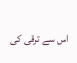اس سے ترقی کی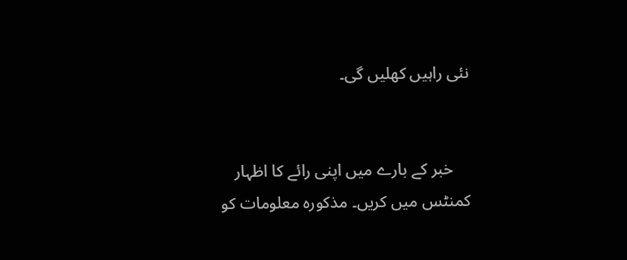نئی راہیں کھلیں گی۔


    خبر کے بارے میں اپنی رائے کا اظہار کمنٹس میں کریں۔ مذکورہ معلومات کو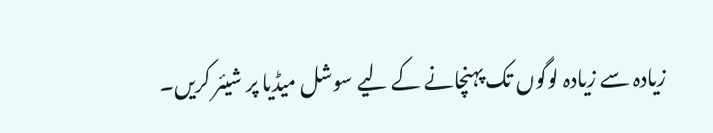زیادہ سے زیادہ لوگوں تک پہنچانے کے لیے سوشل میڈیا پر شیئر کریں۔